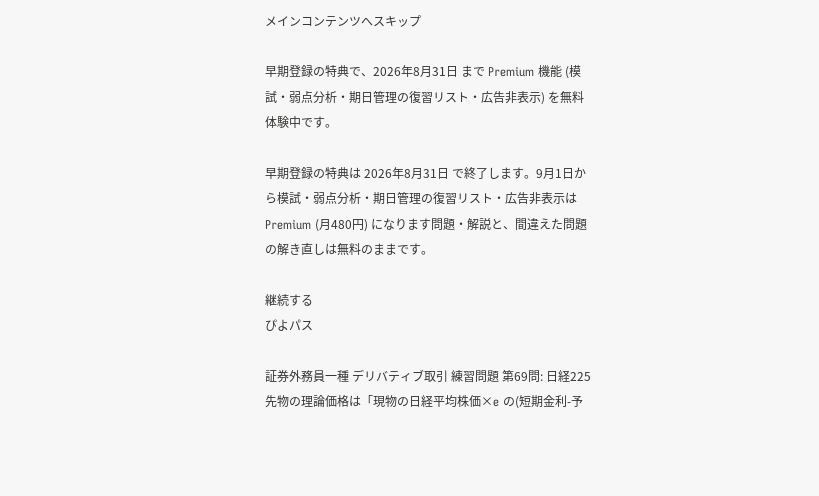メインコンテンツへスキップ

早期登録の特典で、2026年8月31日 まで Premium 機能 (模試・弱点分析・期日管理の復習リスト・広告非表示) を無料体験中です。

早期登録の特典は 2026年8月31日 で終了します。9月1日から模試・弱点分析・期日管理の復習リスト・広告非表示は Premium (月480円) になります問題・解説と、間違えた問題の解き直しは無料のままです。

継続する
ぴよパス

証券外務員一種 デリバティブ取引 練習問題 第69問: 日経225先物の理論価格は「現物の日経平均株価×e の(短期金利-予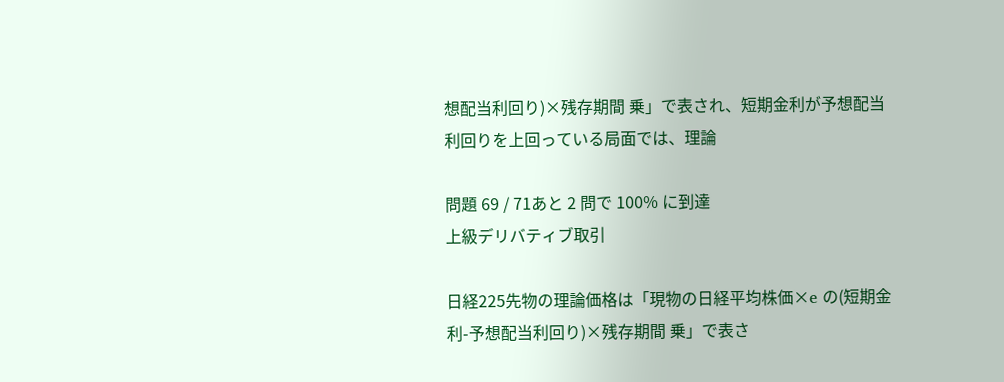想配当利回り)×残存期間 乗」で表され、短期金利が予想配当利回りを上回っている局面では、理論

問題 69 / 71あと 2 問で 100% に到達
上級デリバティブ取引

日経225先物の理論価格は「現物の日経平均株価×e の(短期金利-予想配当利回り)×残存期間 乗」で表さ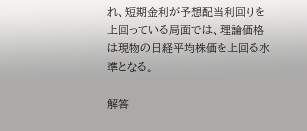れ、短期金利が予想配当利回りを上回っている局面では、理論価格は現物の日経平均株価を上回る水準となる。

解答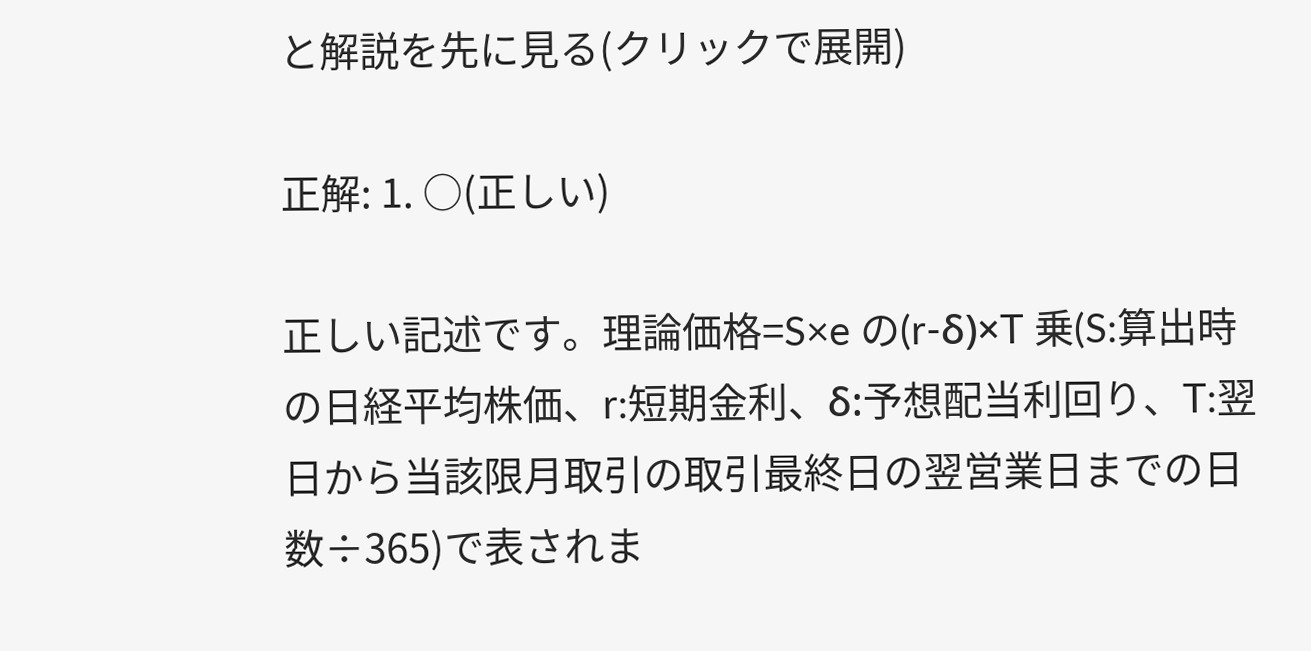と解説を先に見る(クリックで展開)

正解: 1. ○(正しい)

正しい記述です。理論価格=S×e の(r-δ)×T 乗(S:算出時の日経平均株価、r:短期金利、δ:予想配当利回り、T:翌日から当該限月取引の取引最終日の翌営業日までの日数÷365)で表されま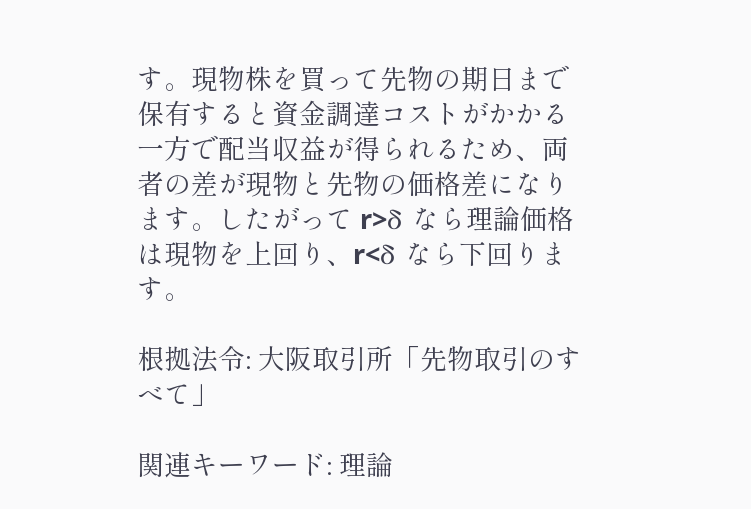す。現物株を買って先物の期日まで保有すると資金調達コストがかかる一方で配当収益が得られるため、両者の差が現物と先物の価格差になります。したがって r>δ なら理論価格は現物を上回り、r<δ なら下回ります。

根拠法令: 大阪取引所「先物取引のすべて」

関連キーワード: 理論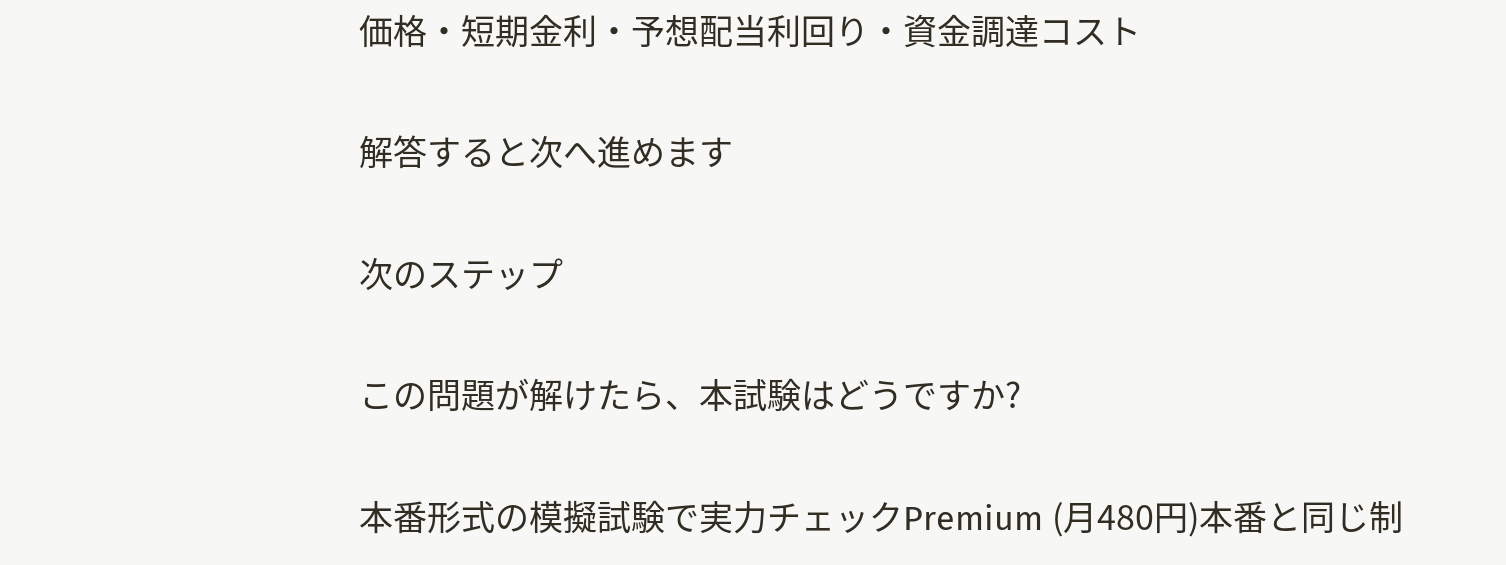価格・短期金利・予想配当利回り・資金調達コスト

解答すると次へ進めます

次のステップ

この問題が解けたら、本試験はどうですか?

本番形式の模擬試験で実力チェックPremium (月480円)本番と同じ制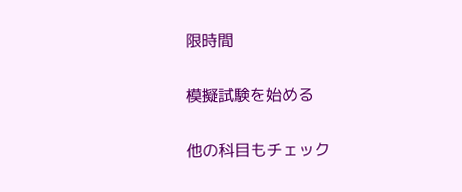限時間

模擬試験を始める

他の科目もチェック